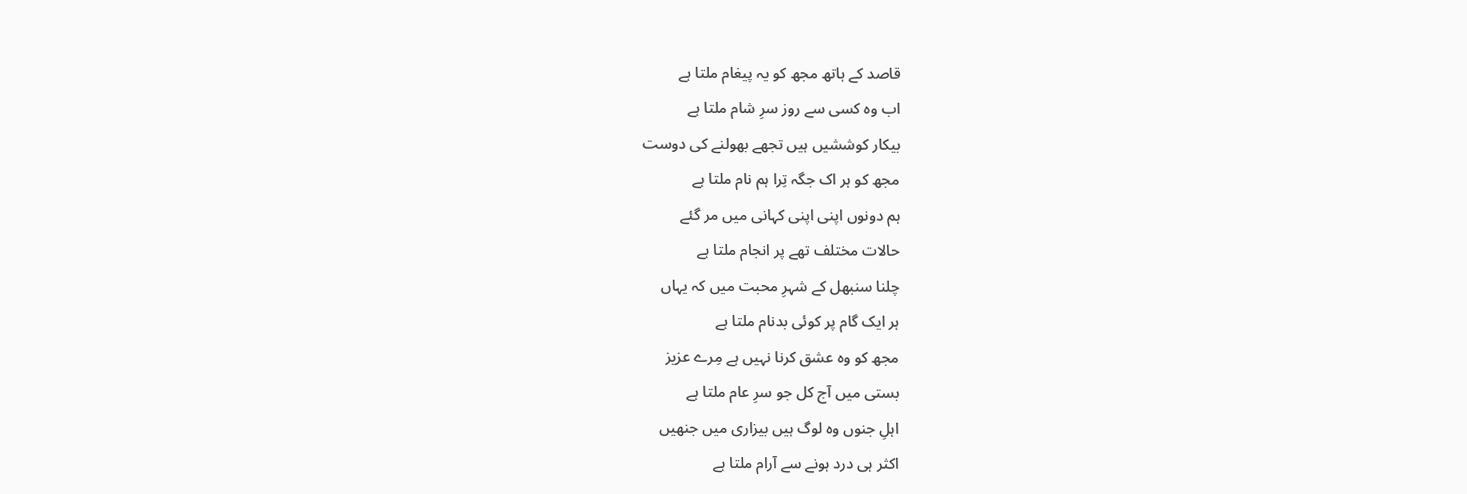قاصد کے ہاتھ مجھ کو یہ پیغام ملتا ہے
اب وہ کسی سے روز سرِ شام ملتا ہے
بیکار کوششیں ہیں تجھے بھولنے کی دوست
مجھ کو ہر اک جگہ تِرا ہم نام ملتا ہے
ہم دونوں اپنی اپنی کہانی میں مر گئے
حالات مختلف تھے پر انجام ملتا ہے
چلنا سنبھل کے شہرِ محبت میں کہ یہاں
ہر ایک گام پر کوئی بدنام ملتا ہے
مجھ کو وہ عشق کرنا نہیں ہے مِرے عزیز
بستی میں آج کل جو سرِ عام ملتا ہے
اہلِ جنوں وہ لوگ ہیں بیزاری میں جنھیں
اکثر ہی درد ہونے سے آرام ملتا ہے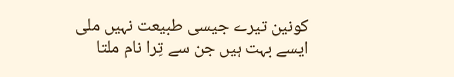کونین تیرے جیسی طبیعت نہیں ملی
ایسے بہت ہیں جن سے تِرا نام ملتا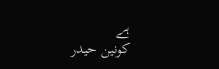ہے
کونین حیدر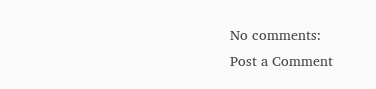No comments:
Post a Comment